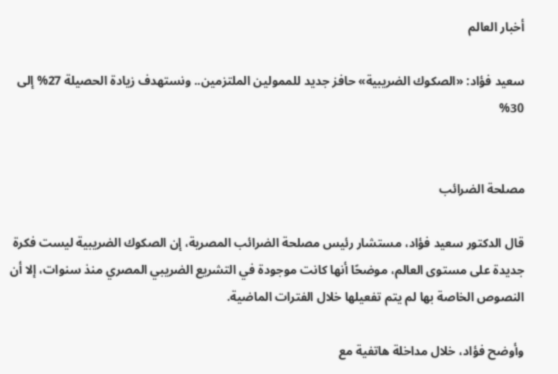أخبار العالم

سعيد فؤاد: «الصكوك الضريبية» حافز جديد للممولين الملتزمين.. ونستهدف زيادة الحصيلة 27% إلى 30%


مصلحة الضرائب

قال الدكتور سعيد فؤاد، مستشار رئيس مصلحة الضرائب المصرية، إن الصكوك الضريبية ليست فكرة جديدة على مستوى العالم، موضحًا أنها كانت موجودة في التشريع الضريبي المصري منذ سنوات، إلا أن النصوص الخاصة بها لم يتم تفعيلها خلال الفترات الماضية.

وأوضح فؤاد، خلال مداخلة هاتفية مع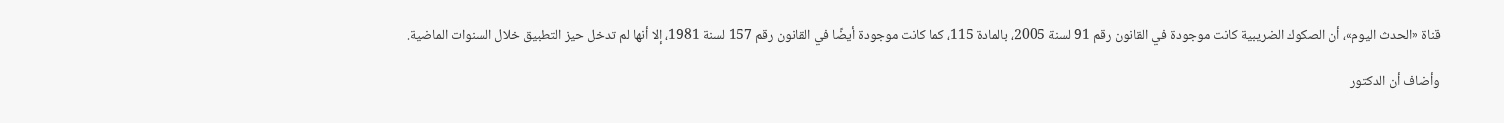قناة «الحدث اليوم»، أن الصكوك الضريبية كانت موجودة في القانون رقم 91 لسنة 2005، بالمادة 115، كما كانت موجودة أيضًا في القانون رقم 157 لسنة 1981، إلا أنها لم تدخل حيز التطبيق خلال السنوات الماضية.

وأضاف أن الدكتور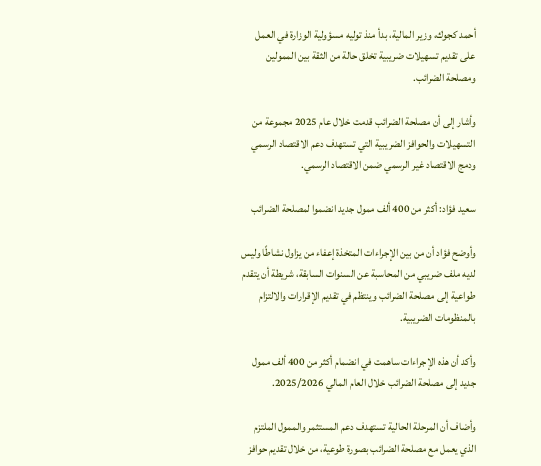أحمد كجوك، وزير المالية، بدأ منذ توليه مسؤولية الوزارة في العمل على تقديم تسهيلات ضريبية تخلق حالة من الثقة بين الممولين ومصلحة الضرائب.

وأشار إلى أن مصلحة الضرائب قدمت خلال عام 2025 مجموعة من التسهيلات والحوافز الضريبية التي تستهدف دعم الاقتصاد الرسمي ودمج الاقتصاد غير الرسمي ضمن الاقتصاد الرسمي.

سعيد فؤاد: أكثر من 400 ألف ممول جديد انضموا لمصلحة الضرائب

وأوضح فؤاد أن من بين الإجراءات المتخذة إعفاء من يزاول نشاطًا وليس لديه ملف ضريبي من المحاسبة عن السنوات السابقة، شريطة أن يتقدم طواعية إلى مصلحة الضرائب وينتظم في تقديم الإقرارات والالتزام بالمنظومات الضريبية.

وأكد أن هذه الإجراءات ساهمت في انضمام أكثر من 400 ألف ممول جديد إلى مصلحة الضرائب خلال العام المالي 2025/2026.

وأضاف أن المرحلة الحالية تستهدف دعم المستثمر والممول الملتزم الذي يعمل مع مصلحة الضرائب بصورة طوعية، من خلال تقديم حوافز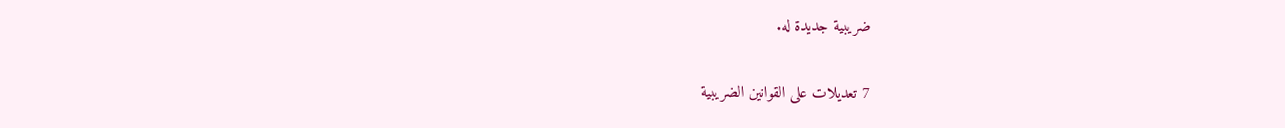ضريبية جديدة له.

7 تعديلات على القوانين الضريبية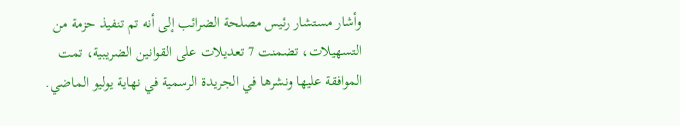وأشار مستشار رئيس مصلحة الضرائب إلى أنه تم تنفيذ حزمة من التسهيلات، تضمنت 7 تعديلات على القوانين الضريبية، تمت الموافقة عليها ونشرها في الجريدة الرسمية في نهاية يوليو الماضي.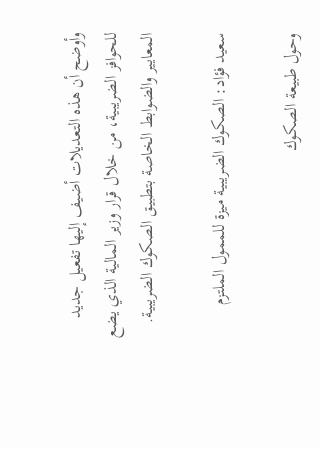وأوضح أن هذه التعديلات أضيف إليها تفعيل جديد للحوافز الضريبية، من خلال قرار وزير المالية الذي يضع المعايير والضوابط الخاصة بتطبيق الصكوك الضريبية.

سعيد فؤاد: الصكوك الضريبية ميزة للممول الملتزم

وحول طبيعة الصكوك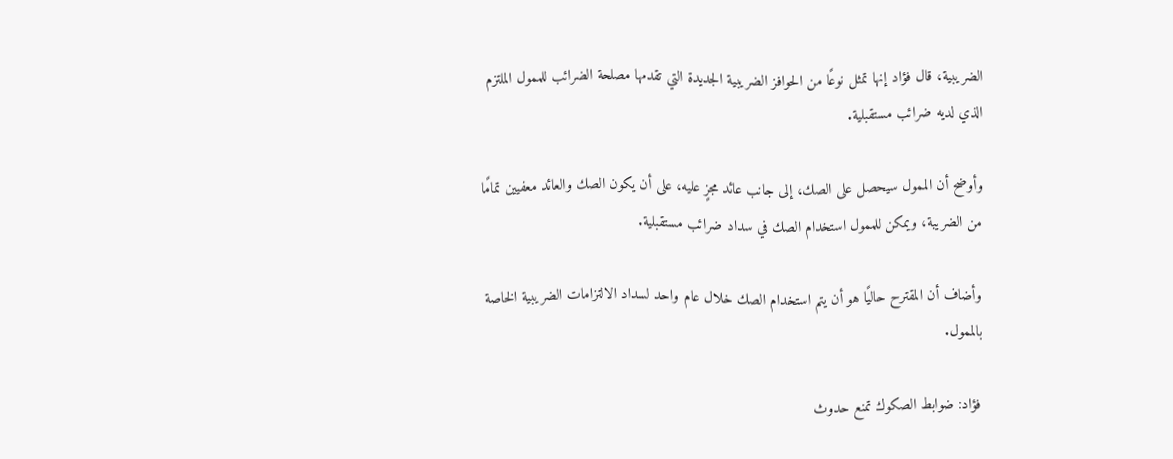الضريبية، قال فؤاد إنها تمثل نوعًا من الحوافز الضريبية الجديدة التي تقدمها مصلحة الضرائب للممول الملتزم الذي لديه ضرائب مستقبلية.

وأوضح أن الممول سيحصل على الصك، إلى جانب عائد مجزٍ عليه، على أن يكون الصك والعائد معفيين تمامًا من الضريبة، ويمكن للممول استخدام الصك في سداد ضرائب مستقبلية.

وأضاف أن المقترح حاليًا هو أن يتم استخدام الصك خلال عام واحد لسداد الالتزامات الضريبية الخاصة بالممول.

فؤاد: ضوابط الصكوك تمنع حدوث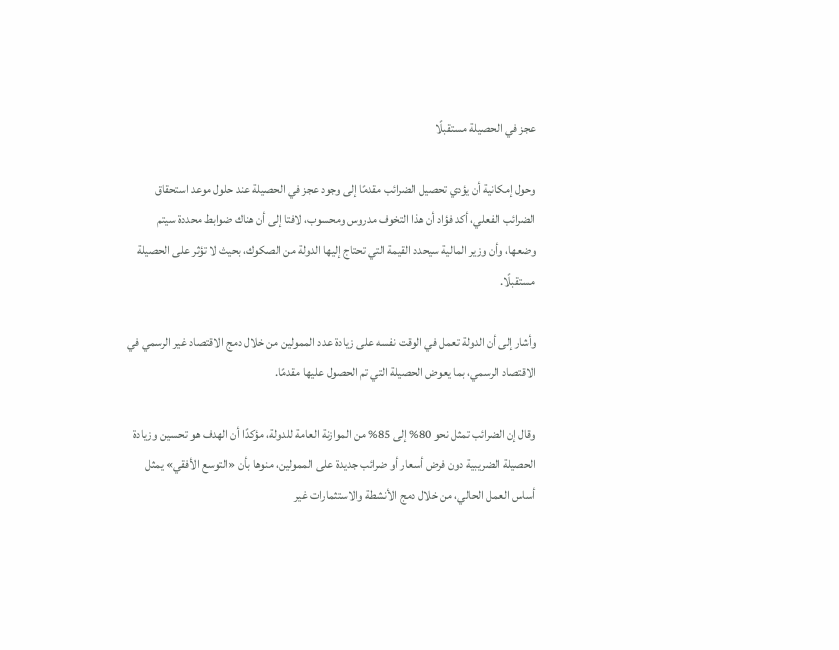عجز في الحصيلة مستقبلًا

وحول إمكانية أن يؤدي تحصيل الضرائب مقدمًا إلى وجود عجز في الحصيلة عند حلول موعد استحقاق الضرائب الفعلي، أكد فؤاد أن هذا التخوف مدروس ومحسوب، لافتا إلى أن هناك ضوابط محددة سيتم وضعها، وأن وزير المالية سيحدد القيمة التي تحتاج إليها الدولة من الصكوك، بحيث لا تؤثر على الحصيلة مستقبلًا.

وأشار إلى أن الدولة تعمل في الوقت نفسه على زيادة عدد الممولين من خلال دمج الاقتصاد غير الرسمي في الاقتصاد الرسمي، بما يعوض الحصيلة التي تم الحصول عليها مقدمًا.

وقال إن الضرائب تمثل نحو 80% إلى 85% من الموازنة العامة للدولة، مؤكدًا أن الهدف هو تحسين وزيادة الحصيلة الضريبية دون فرض أسعار أو ضرائب جديدة على الممولين، منوها بأن «التوسع الأفقي» يمثل أساس العمل الحالي، من خلال دمج الأنشطة والاستثمارات غير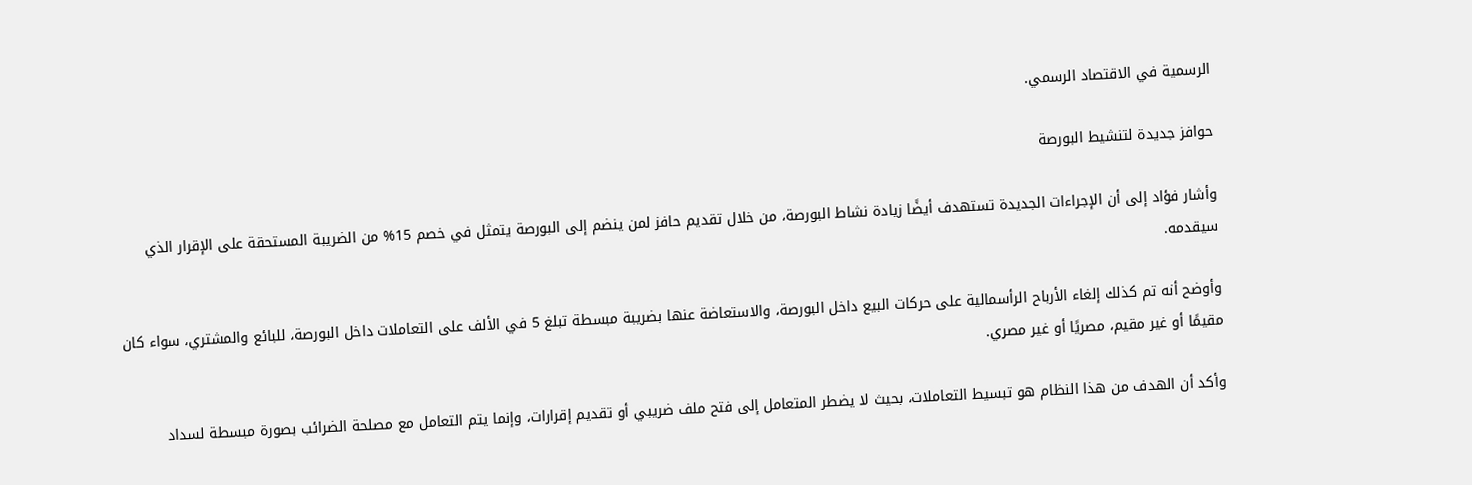الرسمية في الاقتصاد الرسمي.

حوافز جديدة لتنشيط البورصة

وأشار فؤاد إلى أن الإجراءات الجديدة تستهدف أيضًا زيادة نشاط البورصة، من خلال تقديم حافز لمن ينضم إلى البورصة يتمثل في خصم 15% من الضريبة المستحقة على الإقرار الذي سيقدمه.

وأوضح أنه تم كذلك إلغاء الأرباح الرأسمالية على حركات البيع داخل البورصة، والاستعاضة عنها بضريبة مبسطة تبلغ 5 في الألف على التعاملات داخل البورصة، للبائع والمشتري، سواء كان مقيمًا أو غير مقيم، مصريًا أو غير مصري.

وأكد أن الهدف من هذا النظام هو تبسيط التعاملات، بحيث لا يضطر المتعامل إلى فتح ملف ضريبي أو تقديم إقرارات، وإنما يتم التعامل مع مصلحة الضرائب بصورة مبسطة لسداد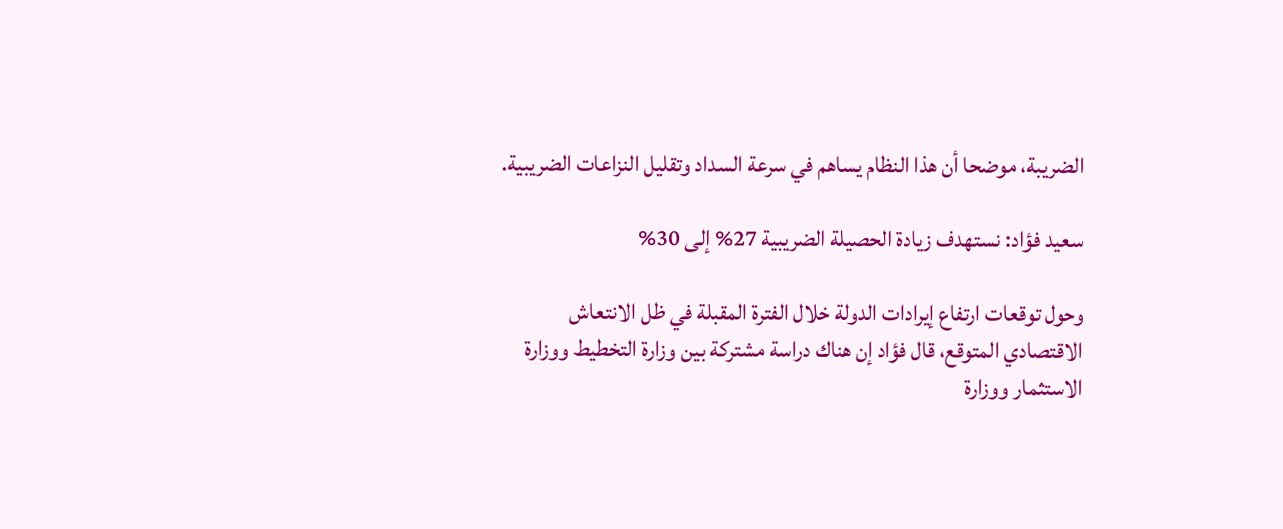الضريبة، موضحا أن هذا النظام يساهم في سرعة السداد وتقليل النزاعات الضريبية.

سعيد فؤاد: نستهدف زيادة الحصيلة الضريبية 27% إلى 30%

وحول توقعات ارتفاع إيرادات الدولة خلال الفترة المقبلة في ظل الانتعاش الاقتصادي المتوقع، قال فؤاد إن هناك دراسة مشتركة بين وزارة التخطيط ووزارة الاستثمار ووزارة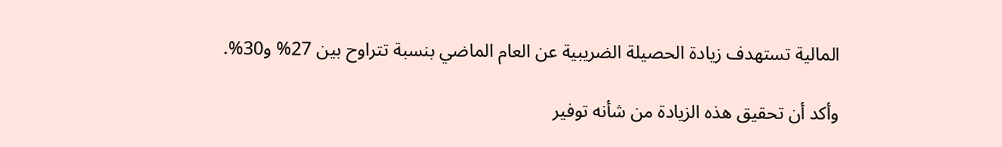المالية تستهدف زيادة الحصيلة الضريبية عن العام الماضي بنسبة تتراوح بين 27% و30%.

وأكد أن تحقيق هذه الزيادة من شأنه توفير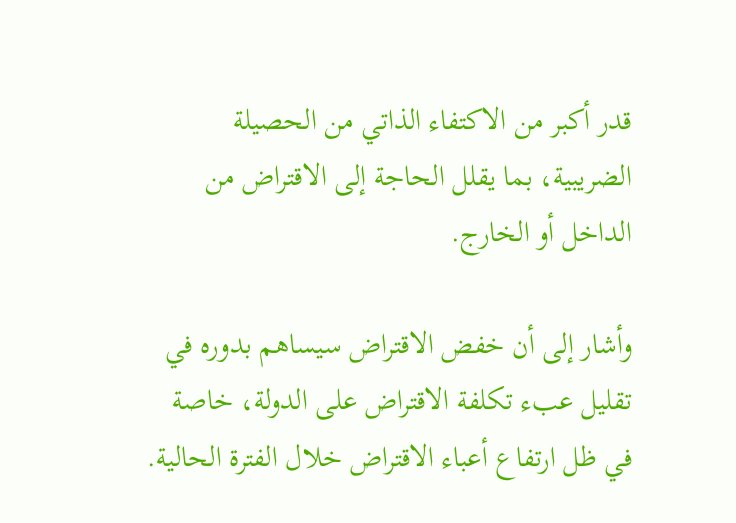قدر أكبر من الاكتفاء الذاتي من الحصيلة الضريبية، بما يقلل الحاجة إلى الاقتراض من الداخل أو الخارج.

وأشار إلى أن خفض الاقتراض سيساهم بدوره في تقليل عبء تكلفة الاقتراض على الدولة، خاصة في ظل ارتفاع أعباء الاقتراض خلال الفترة الحالية.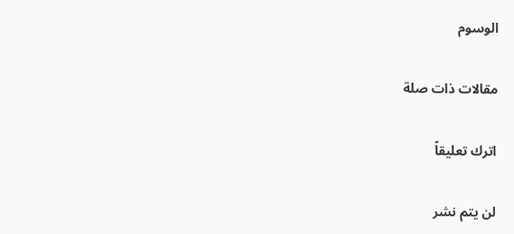الوسوم

مقالات ذات صلة

اترك تعليقاً

لن يتم نشر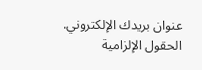عنوان بريدك الإلكتروني. الحقول الإلزامية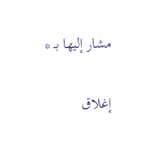مشار إليها بـ *

إغلاق